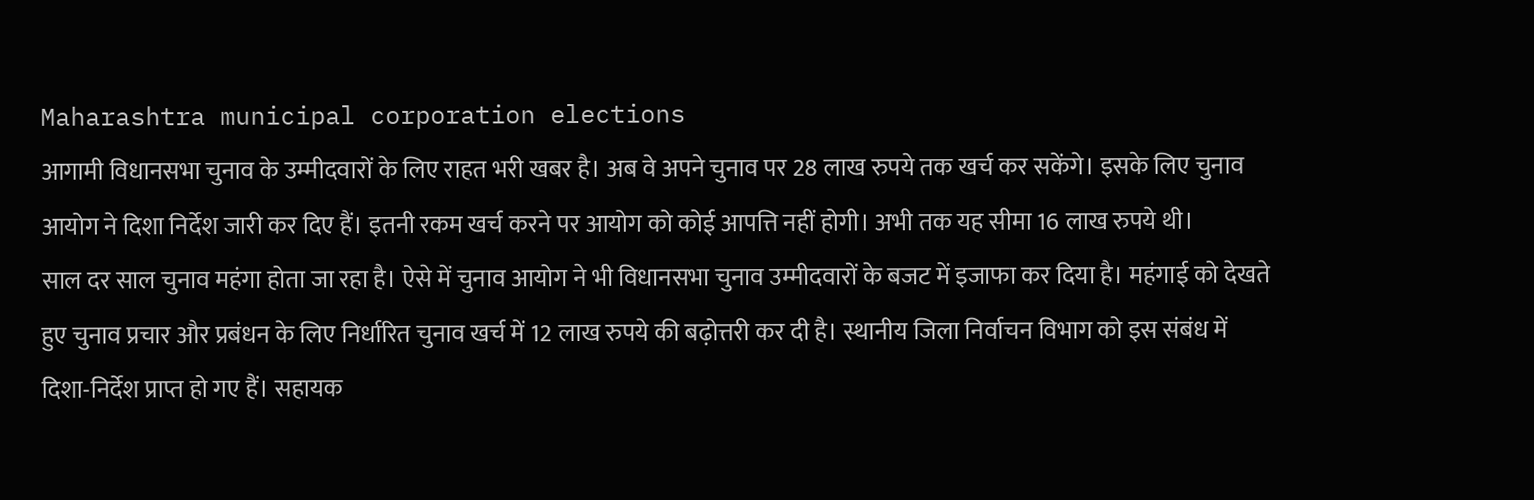Maharashtra municipal corporation elections
आगामी विधानसभा चुनाव के उम्मीदवारों के लिए राहत भरी खबर है। अब वे अपने चुनाव पर 28 लाख रुपये तक खर्च कर सकेंगे। इसके लिए चुनाव आयोग ने दिशा निर्देश जारी कर दिए हैं। इतनी रकम खर्च करने पर आयोग को कोई आपत्ति नहीं होगी। अभी तक यह सीमा 16 लाख रुपये थी।
साल दर साल चुनाव महंगा होता जा रहा है। ऐसे में चुनाव आयोग ने भी विधानसभा चुनाव उम्मीदवारों के बजट में इजाफा कर दिया है। महंगाई को देखते हुए चुनाव प्रचार और प्रबंधन के लिए निर्धारित चुनाव खर्च में 12 लाख रुपये की बढ़ोत्तरी कर दी है। स्थानीय जिला निर्वाचन विभाग को इस संबंध में दिशा-निर्देश प्राप्त हो गए हैं। सहायक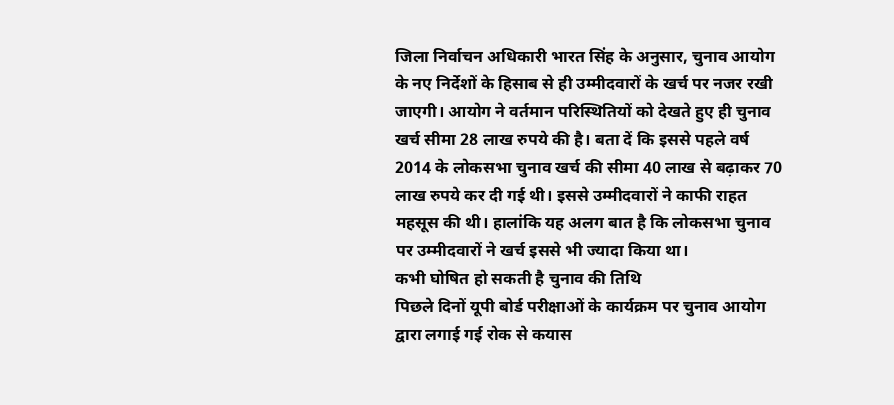जिला निर्वाचन अधिकारी भारत सिंह के अनुसार, चुनाव आयोग के नए निर्देशों के हिसाब से ही उम्मीदवारों के खर्च पर नजर रखी जाएगी। आयोग ने वर्तमान परिस्थितियों को देखते हुए ही चुनाव खर्च सीमा 28 लाख रुपये की है। बता दें कि इससे पहले वर्ष 2014 के लोकसभा चुनाव खर्च की सीमा 40 लाख से बढ़ाकर 70 लाख रुपये कर दी गई थी। इससे उम्मीदवारों ने काफी राहत महसूस की थी। हालांकि यह अलग बात है कि लोकसभा चुनाव पर उम्मीदवारों ने खर्च इससे भी ज्यादा किया था।
कभी घोषित हो सकती है चुनाव की तिथि
पिछले दिनों यूपी बोर्ड परीक्षाओं के कार्यक्रम पर चुनाव आयोग द्वारा लगाई गई रोक से कयास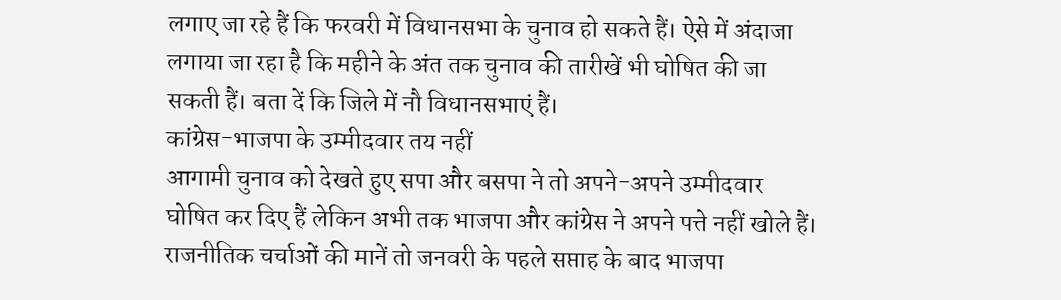लगाए जा रहे हैं कि फरवरी में विधानसभा के चुनाव हो सकते हैं। ऐसे में अंदाजा लगाया जा रहा है कि महीने के अंत तक चुनाव की तारीखें भी घोषित की जा सकती हैं। बता दें कि जिले में नौ विधानसभाएं हैं।
कांग्रेस-भाजपा के उम्मीदवार तय नहीं
आगामी चुनाव को देखते हुए सपा और बसपा ने तो अपने-अपने उम्मीदवार घोषित कर दिए हैं लेकिन अभी तक भाजपा और कांग्रेस ने अपने पत्ते नहीं खोले हैं। राजनीतिक चर्चाओं की मानें तो जनवरी के पहले सप्ताह के बाद भाजपा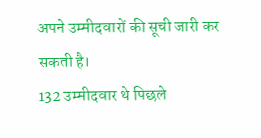अपने उम्मीदवारों की सूची जारी कर सकती है।
132 उम्मीदवार थे पिछले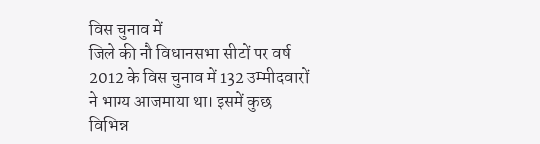विस चुनाव में
जिले की नौ विधानसभा सीटों पर वर्ष 2012 के विस चुनाव में 132 उम्मीदवारों ने भाग्य आजमाया था। इसमें कुछ विभिन्न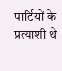पार्टियों के प्रत्याशी थे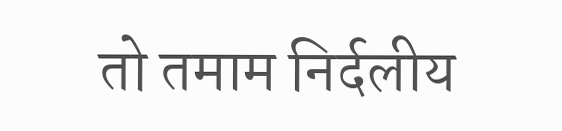तो तमाम निर्दलीय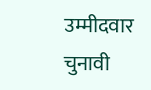उम्मीदवार चुनावी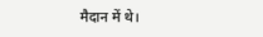मैदान में थे।